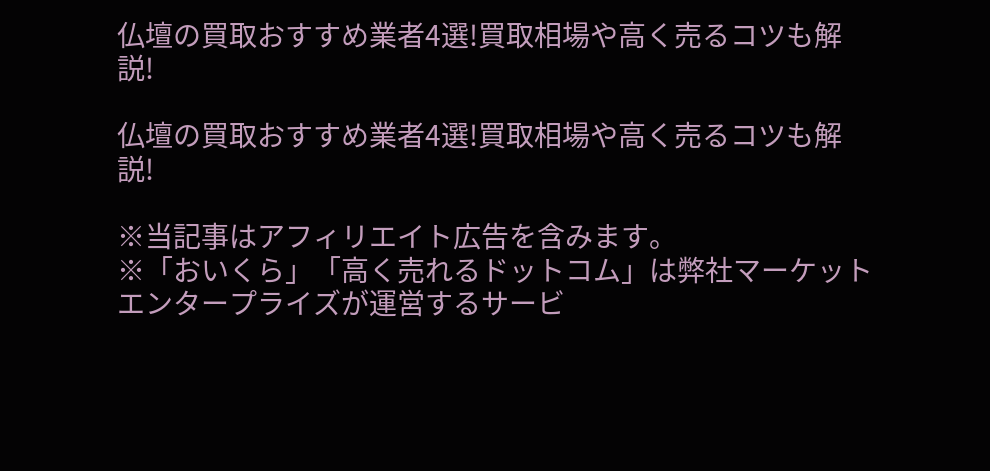仏壇の買取おすすめ業者4選!買取相場や高く売るコツも解説!

仏壇の買取おすすめ業者4選!買取相場や高く売るコツも解説!

※当記事はアフィリエイト広告を含みます。
※「おいくら」「高く売れるドットコム」は弊社マーケットエンタープライズが運営するサービ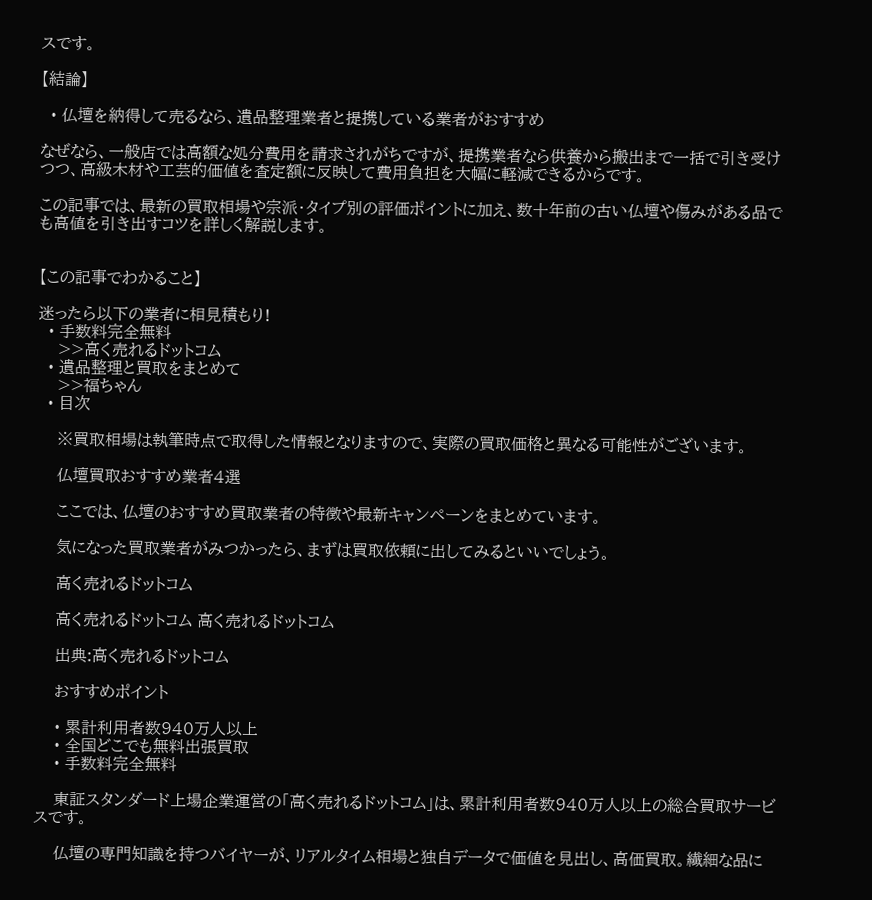スです。

【結論】

  • 仏壇を納得して売るなら、遺品整理業者と提携している業者がおすすめ

なぜなら、一般店では高額な処分費用を請求されがちですが、提携業者なら供養から搬出まで一括で引き受けつつ、高級木材や工芸的価値を査定額に反映して費用負担を大幅に軽減できるからです。

この記事では、最新の買取相場や宗派・タイプ別の評価ポイントに加え、数十年前の古い仏壇や傷みがある品でも高値を引き出すコツを詳しく解説します。


【この記事でわかること】

迷ったら以下の業者に相見積もり!
  • 手数料完全無料
    >>高く売れるドットコム
  • 遺品整理と買取をまとめて
    >>福ちゃん
  • 目次

    ※買取相場は執筆時点で取得した情報となりますので、実際の買取価格と異なる可能性がございます。

    仏壇買取おすすめ業者4選

    ここでは、仏壇のおすすめ買取業者の特徴や最新キャンペーンをまとめています。

    気になった買取業者がみつかったら、まずは買取依頼に出してみるといいでしょう。

    高く売れるドットコム

    高く売れるドットコム 高く売れるドットコム

    出典:高く売れるドットコム

    おすすめポイント

    • 累計利用者数940万人以上
    • 全国どこでも無料出張買取
    • 手数料完全無料

    東証スタンダード上場企業運営の「高く売れるドットコム」は、累計利用者数940万人以上の総合買取サービスです。

    仏壇の専門知識を持つバイヤーが、リアルタイム相場と独自データで価値を見出し、高価買取。繊細な品に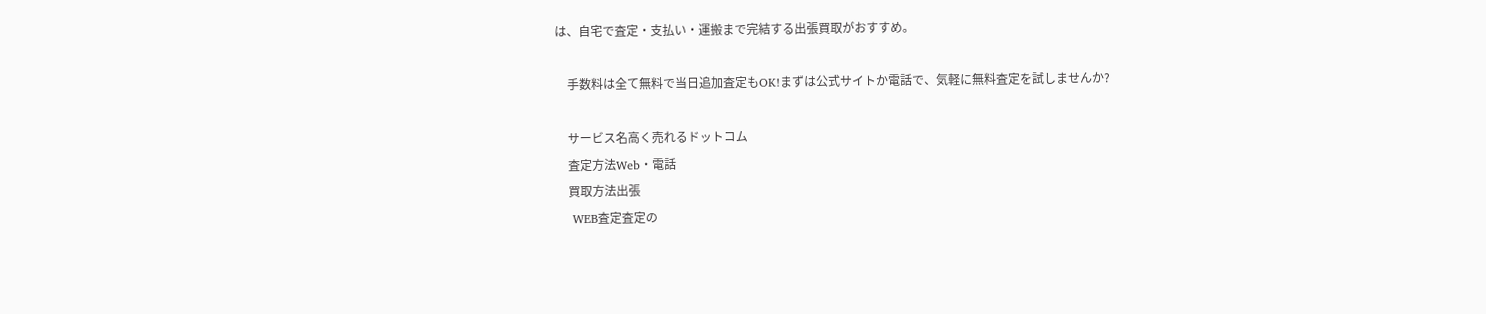は、自宅で査定・支払い・運搬まで完結する出張買取がおすすめ。

    手数料は全て無料で当日追加査定もOK!まずは公式サイトか電話で、気軽に無料査定を試しませんか?

    サービス名高く売れるドットコム
    査定方法Web・電話
    買取方法出張
    WEB査定査定の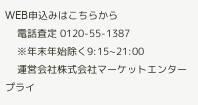WEB申込みはこちらから
    電話査定 0120-55-1387
    ※年末年始除く9:15~21:00
    運営会社株式会社マーケットエンタープライ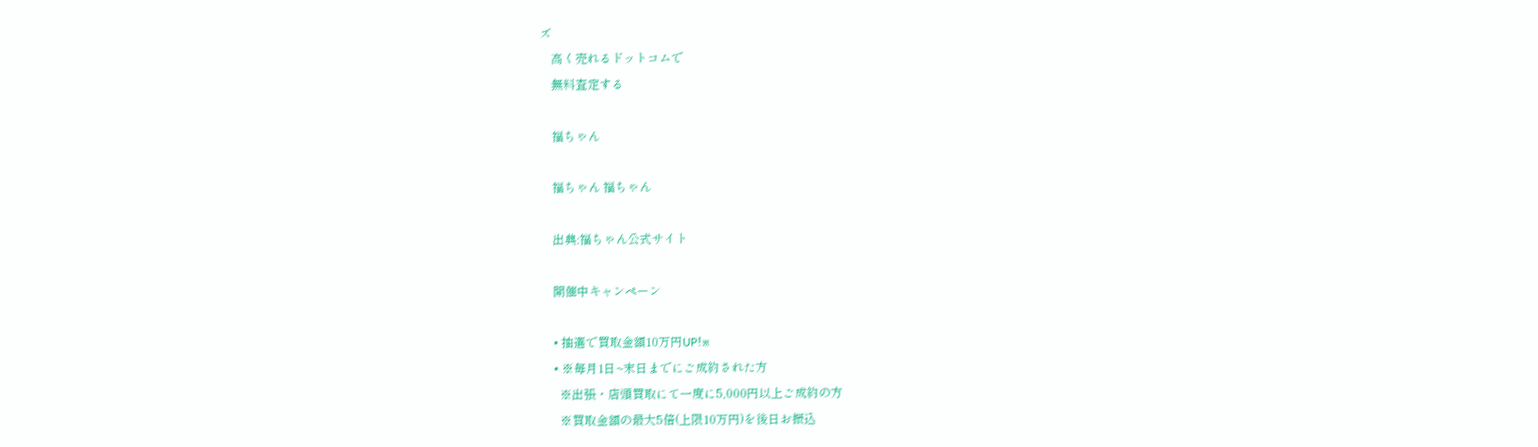ズ
    高く売れるドットコムで
    無料査定する

    福ちゃん

    福ちゃん 福ちゃん

    出典:福ちゃん公式サイト

    開催中キャンペーン

    • 抽選で買取金額10万円UP!※
    • ※毎月1日~末日までにご成約された方
      ※出張・店頭買取にて一度に5,000円以上ご成約の方
      ※買取金額の最大5倍(上限10万円)を後日お振込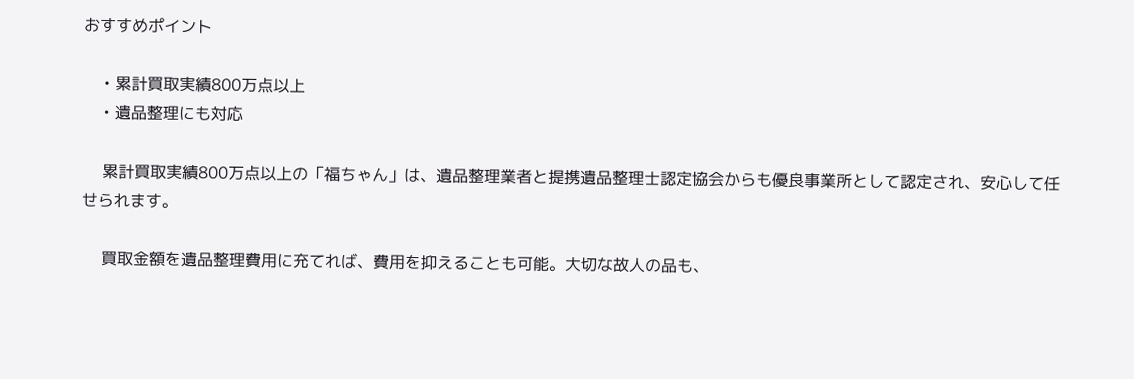おすすめポイント

    • 累計買取実績800万点以上
    • 遺品整理にも対応

    累計買取実績800万点以上の「福ちゃん」は、遺品整理業者と提携遺品整理士認定協会からも優良事業所として認定され、安心して任せられます。

    買取金額を遺品整理費用に充てれば、費用を抑えることも可能。大切な故人の品も、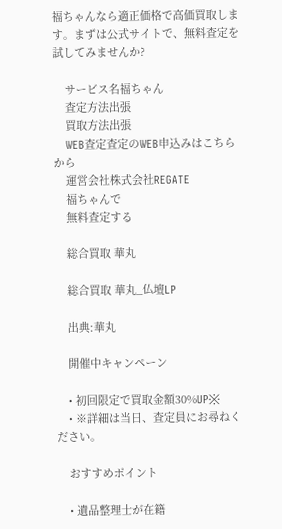福ちゃんなら適正価格で高価買取します。まずは公式サイトで、無料査定を試してみませんか?

    サービス名福ちゃん
    査定方法出張
    買取方法出張
    WEB査定査定のWEB申込みはこちらから
    運営会社株式会社REGATE
    福ちゃんで
    無料査定する

    総合買取 華丸

    総合買取 華丸_仏壇LP

    出典:華丸

    開催中キャンペーン

    • 初回限定で買取金額30%UP※
    • ※詳細は当日、査定員にお尋ねください。

    おすすめポイント

    • 遺品整理士が在籍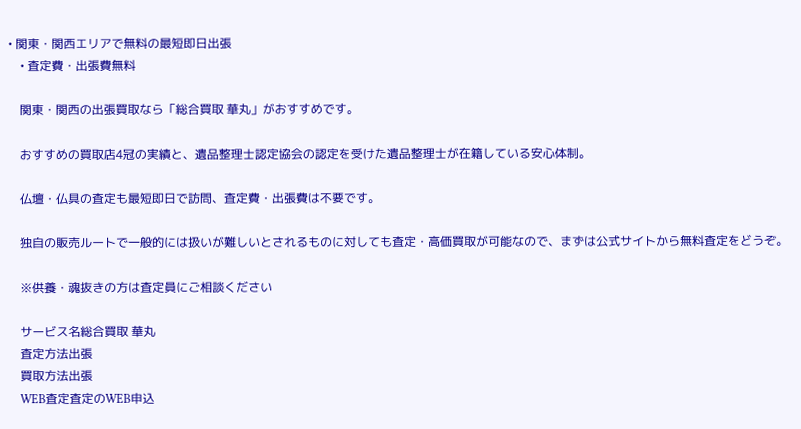• 関東・関西エリアで無料の最短即日出張
    • 査定費・出張費無料

    関東・関西の出張買取なら「総合買取 華丸」がおすすめです。

    おすすめの買取店4冠の実績と、遺品整理士認定協会の認定を受けた遺品整理士が在籍している安心体制。

    仏壇・仏具の査定も最短即日で訪問、査定費・出張費は不要です。

    独自の販売ルートで一般的には扱いが難しいとされるものに対しても査定・高価買取が可能なので、まずは公式サイトから無料査定をどうぞ。

    ※供養・魂抜きの方は査定員にご相談ください

    サービス名総合買取 華丸
    査定方法出張
    買取方法出張
    WEB査定査定のWEB申込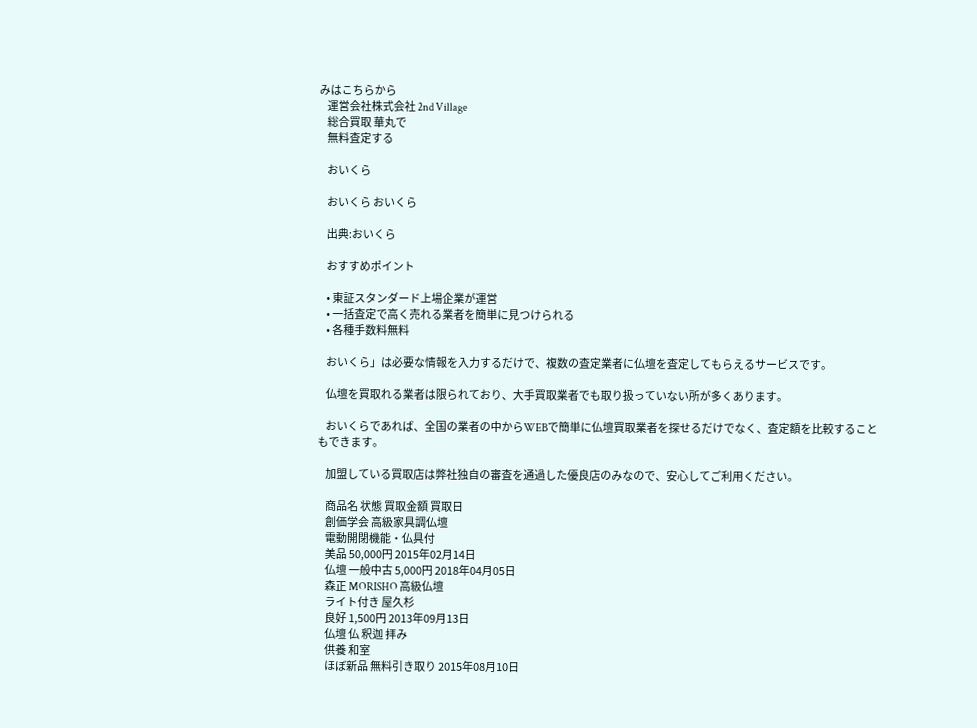みはこちらから
    運営会社株式会社 2nd Village
    総合買取 華丸で
    無料査定する

    おいくら

    おいくら おいくら

    出典:おいくら

    おすすめポイント

    • 東証スタンダード上場企業が運営
    • 一括査定で高く売れる業者を簡単に見つけられる
    • 各種手数料無料

    おいくら」は必要な情報を入力するだけで、複数の査定業者に仏壇を査定してもらえるサービスです。

    仏壇を買取れる業者は限られており、大手買取業者でも取り扱っていない所が多くあります。

    おいくらであれば、全国の業者の中からWEBで簡単に仏壇買取業者を探せるだけでなく、査定額を比較することもできます。

    加盟している買取店は弊社独自の審査を通過した優良店のみなので、安心してご利用ください。

    商品名 状態 買取金額 買取日
    創価学会 高級家具調仏壇
    電動開閉機能・仏具付
    美品 50,000円 2015年02月14日
    仏壇 一般中古 5,000円 2018年04月05日
    森正 MORISHO 高級仏壇
    ライト付き 屋久杉
    良好 1,500円 2013年09月13日
    仏壇 仏 釈迦 拝み
    供養 和室
    ほぼ新品 無料引き取り 2015年08月10日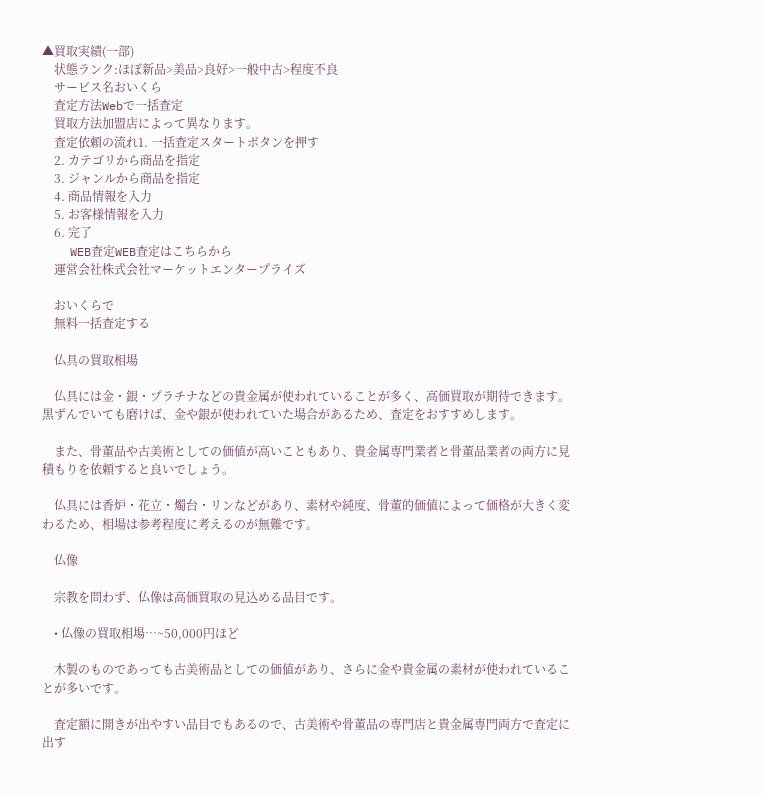▲買取実績(一部)
    状態ランク:ほぼ新品>美品>良好>一般中古>程度不良
    サービス名おいくら
    査定方法Webで一括査定
    買取方法加盟店によって異なります。
    査定依頼の流れ1. 一括査定スタートボタンを押す
    2. カテゴリから商品を指定
    3. ジャンルから商品を指定
    4. 商品情報を入力
    5. お客様情報を入力
    6. 完了
    WEB査定WEB査定はこちらから
    運営会社株式会社マーケットエンタープライズ

    おいくらで
    無料一括査定する

    仏具の買取相場

    仏具には金・銀・プラチナなどの貴金属が使われていることが多く、高価買取が期待できます。黒ずんでいても磨けば、金や銀が使われていた場合があるため、査定をおすすめします。

    また、骨董品や古美術としての価値が高いこともあり、貴金属専門業者と骨董品業者の両方に見積もりを依頼すると良いでしょう。

    仏具には香炉・花立・燭台・リンなどがあり、素材や純度、骨董的価値によって価格が大きく変わるため、相場は参考程度に考えるのが無難です。

    仏像

    宗教を問わず、仏像は高価買取の見込める品目です。

    • 仏像の買取相場…~50,000円ほど

    木製のものであっても古美術品としての価値があり、さらに金や貴金属の素材が使われていることが多いです。

    査定額に開きが出やすい品目でもあるので、古美術や骨董品の専門店と貴金属専門両方で査定に出す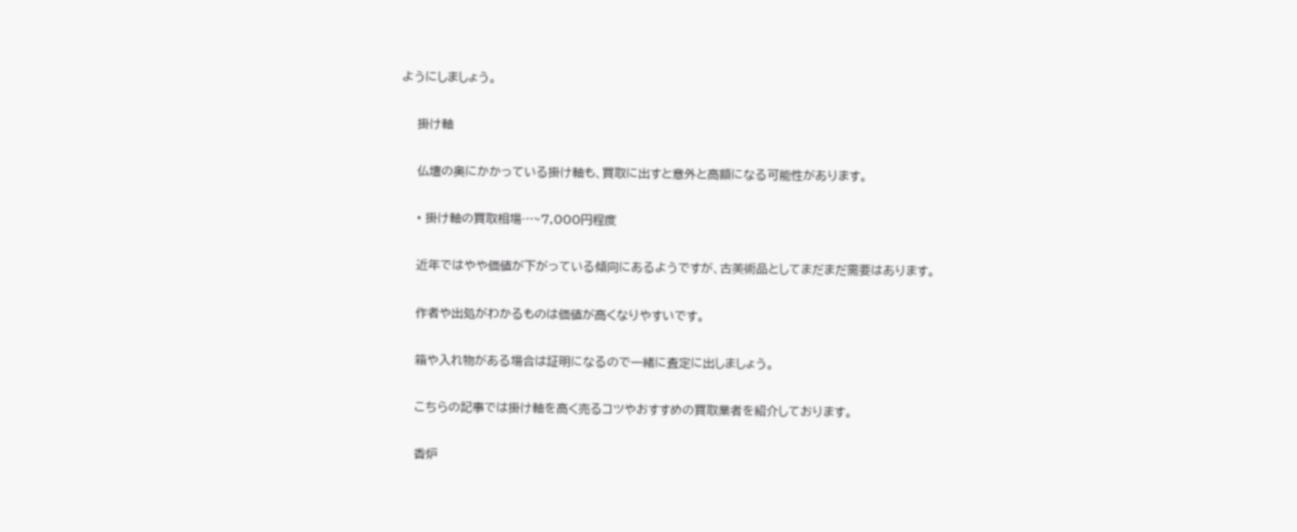ようにしましょう。

    掛け軸

    仏壇の奥にかかっている掛け軸も、買取に出すと意外と高額になる可能性があります。

    • 掛け軸の買取相場…~7,000円程度

    近年ではやや価値が下がっている傾向にあるようですが、古美術品としてまだまだ需要はあります。

    作者や出処がわかるものは価値が高くなりやすいです。

    箱や入れ物がある場合は証明になるので一緒に査定に出しましょう。

    こちらの記事では掛け軸を高く売るコツやおすすめの買取業者を紹介しております。

    香炉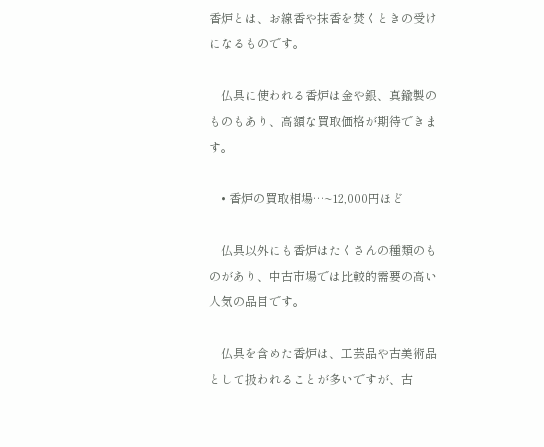香炉とは、お線香や抹香を焚くときの受けになるものです。

    仏具に使われる香炉は金や銀、真鍮製のものもあり、高額な買取価格が期待できます。

    • 香炉の買取相場…~12,000円ほど

    仏具以外にも香炉はたくさんの種類のものがあり、中古市場では比較的需要の高い人気の品目です。

    仏具を含めた香炉は、工芸品や古美術品として扱われることが多いですが、古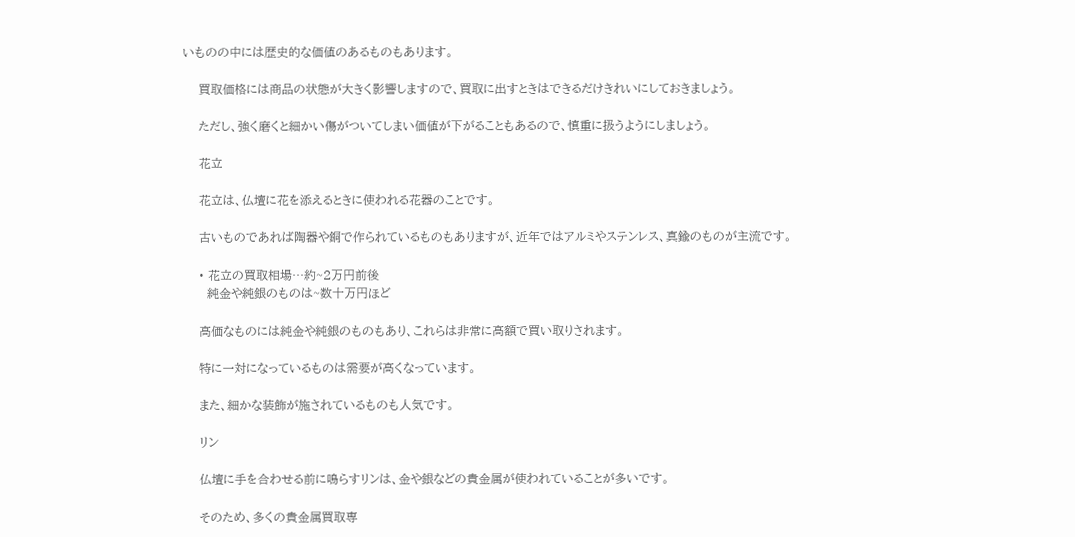いものの中には歴史的な価値のあるものもあります。

    買取価格には商品の状態が大きく影響しますので、買取に出すときはできるだけきれいにしておきましょう。

    ただし、強く磨くと細かい傷がついてしまい価値が下がることもあるので、慎重に扱うようにしましょう。

    花立

    花立は、仏壇に花を添えるときに使われる花器のことです。

    古いものであれば陶器や銅で作られているものもありますが、近年ではアルミやステンレス、真鍮のものが主流です。

    • 花立の買取相場…約~2万円前後
      純金や純銀のものは~数十万円ほど

    高価なものには純金や純銀のものもあり、これらは非常に高額で買い取りされます。

    特に一対になっているものは需要が高くなっています。

    また、細かな装飾が施されているものも人気です。

    リン

    仏壇に手を合わせる前に鳴らすリンは、金や銀などの貴金属が使われていることが多いです。

    そのため、多くの貴金属買取専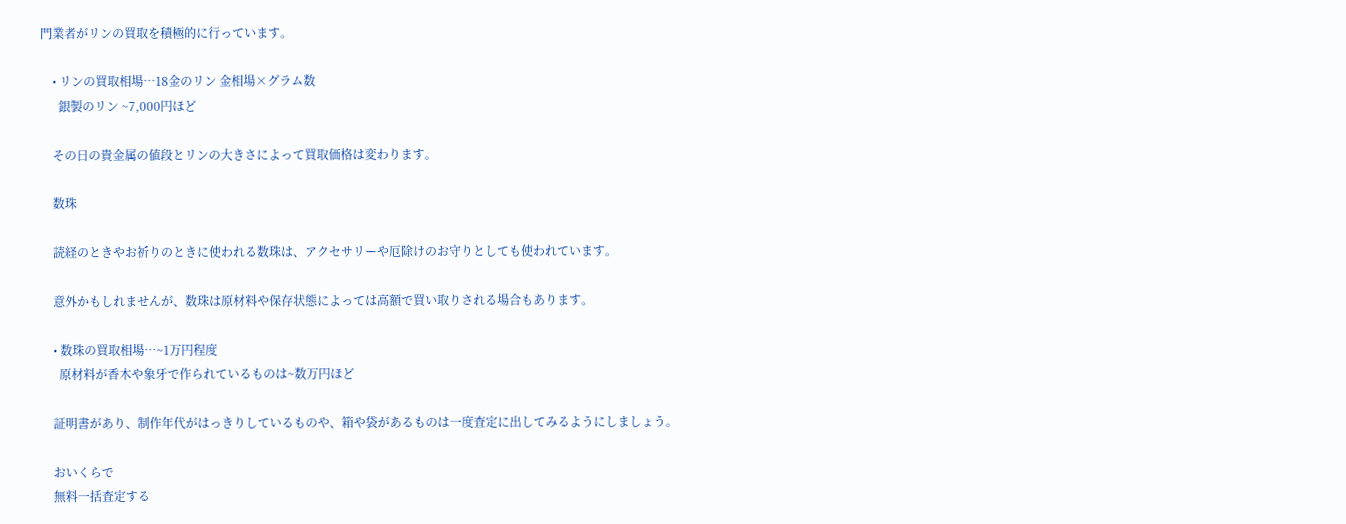門業者がリンの買取を積極的に行っています。

    • リンの買取相場…18金のリン 金相場×グラム数
      銀製のリン ~7,000円ほど

    その日の貴金属の値段とリンの大きさによって買取価格は変わります。

    数珠

    読経のときやお祈りのときに使われる数珠は、アクセサリーや厄除けのお守りとしても使われています。

    意外かもしれませんが、数珠は原材料や保存状態によっては高額で買い取りされる場合もあります。

    • 数珠の買取相場…~1万円程度
      原材料が香木や象牙で作られているものは~数万円ほど

    証明書があり、制作年代がはっきりしているものや、箱や袋があるものは一度査定に出してみるようにしましょう。

    おいくらで
    無料一括査定する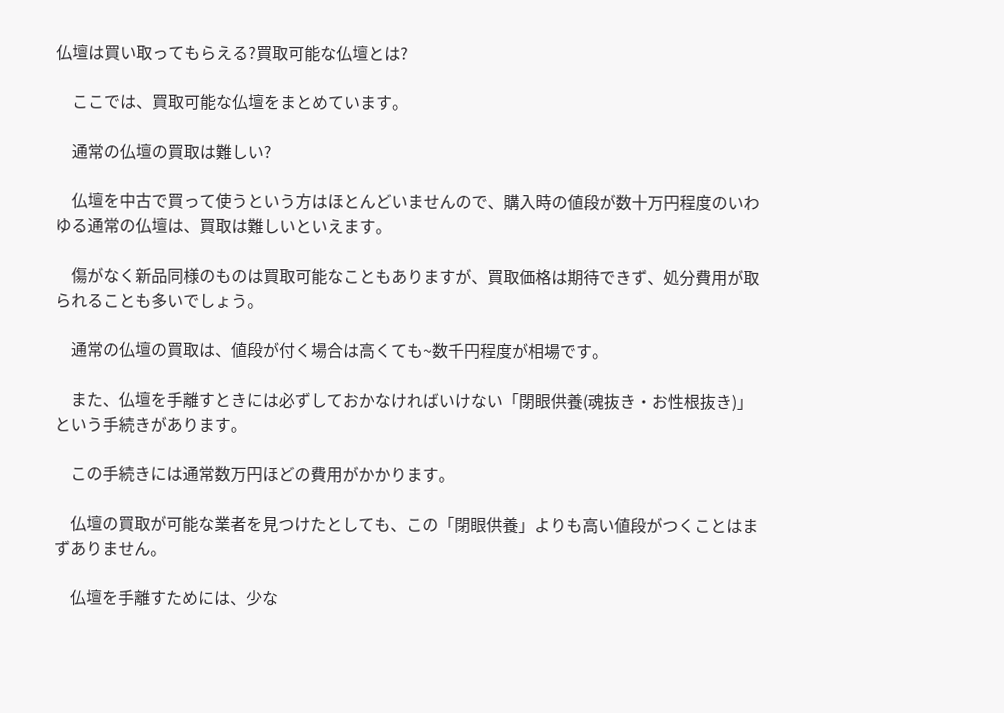仏壇は買い取ってもらえる?買取可能な仏壇とは?

    ここでは、買取可能な仏壇をまとめています。

    通常の仏壇の買取は難しい?

    仏壇を中古で買って使うという方はほとんどいませんので、購入時の値段が数十万円程度のいわゆる通常の仏壇は、買取は難しいといえます。

    傷がなく新品同様のものは買取可能なこともありますが、買取価格は期待できず、処分費用が取られることも多いでしょう。

    通常の仏壇の買取は、値段が付く場合は高くても~数千円程度が相場です。

    また、仏壇を手離すときには必ずしておかなければいけない「閉眼供養(魂抜き・お性根抜き)」という手続きがあります。

    この手続きには通常数万円ほどの費用がかかります。

    仏壇の買取が可能な業者を見つけたとしても、この「閉眼供養」よりも高い値段がつくことはまずありません。

    仏壇を手離すためには、少な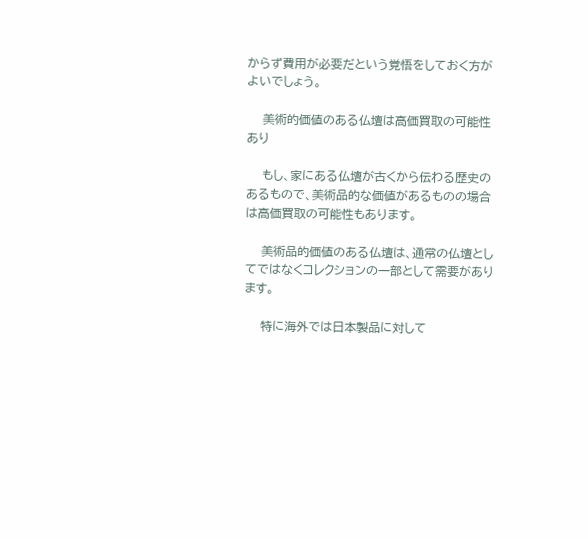からず費用が必要だという覚悟をしておく方がよいでしょう。

    美術的価値のある仏壇は高価買取の可能性あり

    もし、家にある仏壇が古くから伝わる歴史のあるもので、美術品的な価値があるものの場合は高価買取の可能性もあります。

    美術品的価値のある仏壇は、通常の仏壇としてではなくコレクションの一部として需要があります。

    特に海外では日本製品に対して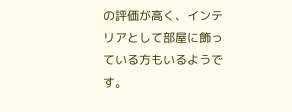の評価が高く、インテリアとして部屋に飾っている方もいるようです。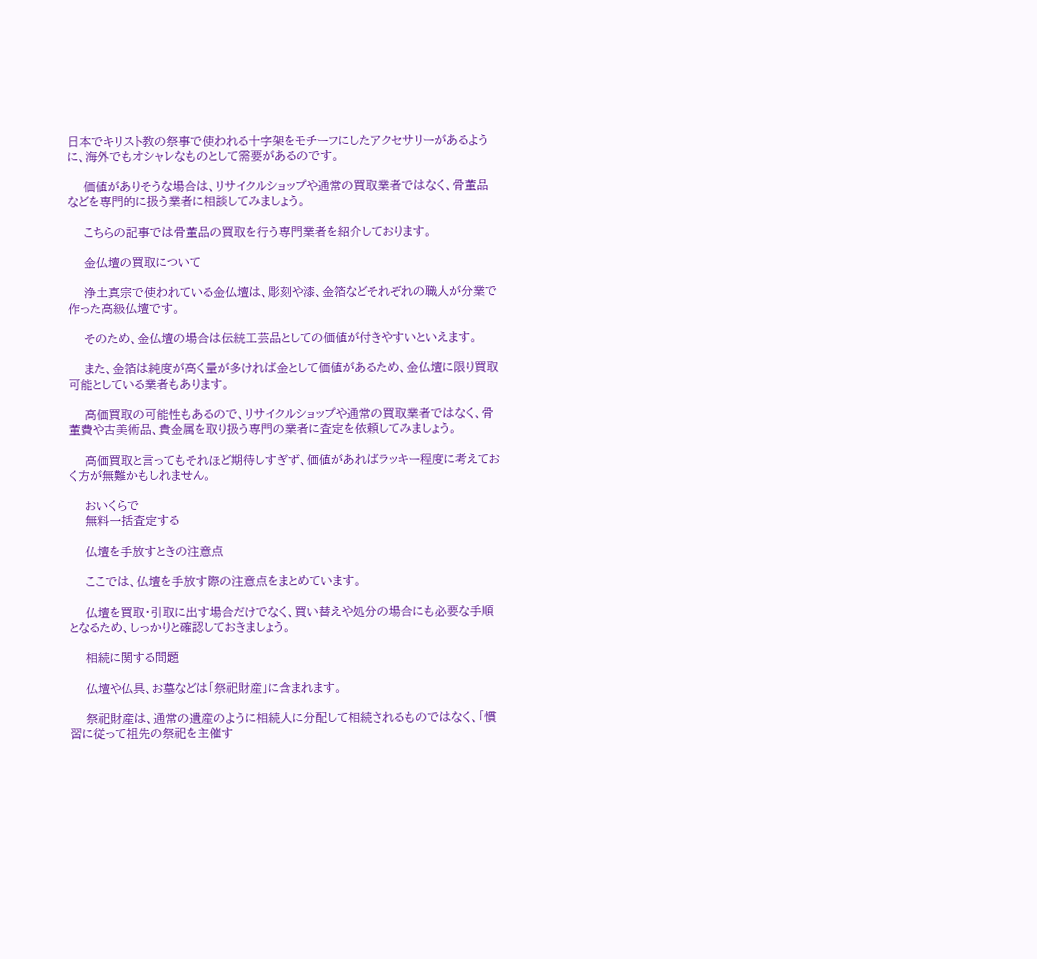日本でキリスト教の祭事で使われる十字架をモチーフにしたアクセサリーがあるように、海外でもオシャレなものとして需要があるのです。

    価値がありそうな場合は、リサイクルショップや通常の買取業者ではなく、骨董品などを専門的に扱う業者に相談してみましょう。

    こちらの記事では骨董品の買取を行う専門業者を紹介しております。

    金仏壇の買取について

    浄土真宗で使われている金仏壇は、彫刻や漆、金箔などそれぞれの職人が分業で作った高級仏壇です。

    そのため、金仏壇の場合は伝統工芸品としての価値が付きやすいといえます。

    また、金箔は純度が高く量が多ければ金として価値があるため、金仏壇に限り買取可能としている業者もあります。

    高価買取の可能性もあるので、リサイクルショップや通常の買取業者ではなく、骨董費や古美術品、貴金属を取り扱う専門の業者に査定を依頼してみましょう。

    高価買取と言ってもそれほど期待しすぎず、価値があればラッキー程度に考えておく方が無難かもしれません。

    おいくらで
    無料一括査定する

    仏壇を手放すときの注意点

    ここでは、仏壇を手放す際の注意点をまとめています。

    仏壇を買取・引取に出す場合だけでなく、買い替えや処分の場合にも必要な手順となるため、しっかりと確認しておきましょう。

    相続に関する問題

    仏壇や仏具、お墓などは「祭祀財産」に含まれます。

    祭祀財産は、通常の遺産のように相続人に分配して相続されるものではなく、「慣習に従って祖先の祭祀を主催す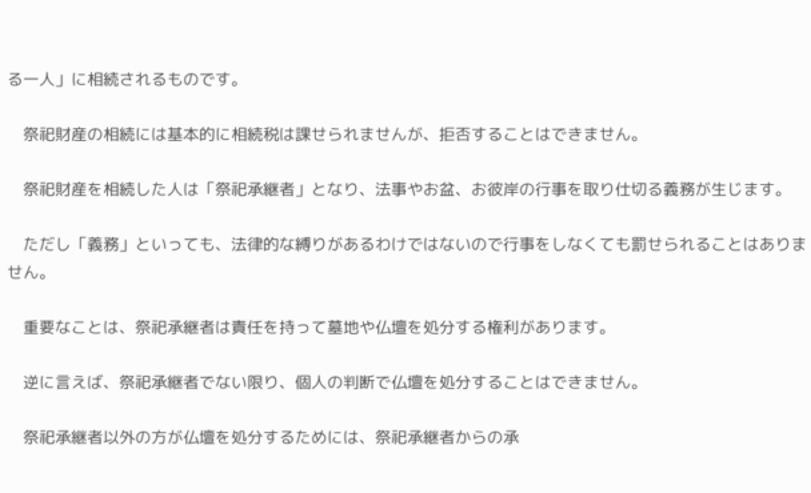る一人」に相続されるものです。

    祭祀財産の相続には基本的に相続税は課せられませんが、拒否することはできません。

    祭祀財産を相続した人は「祭祀承継者」となり、法事やお盆、お彼岸の行事を取り仕切る義務が生じます。

    ただし「義務」といっても、法律的な縛りがあるわけではないので行事をしなくても罰せられることはありません。

    重要なことは、祭祀承継者は責任を持って墓地や仏壇を処分する権利があります。

    逆に言えば、祭祀承継者でない限り、個人の判断で仏壇を処分することはできません。

    祭祀承継者以外の方が仏壇を処分するためには、祭祀承継者からの承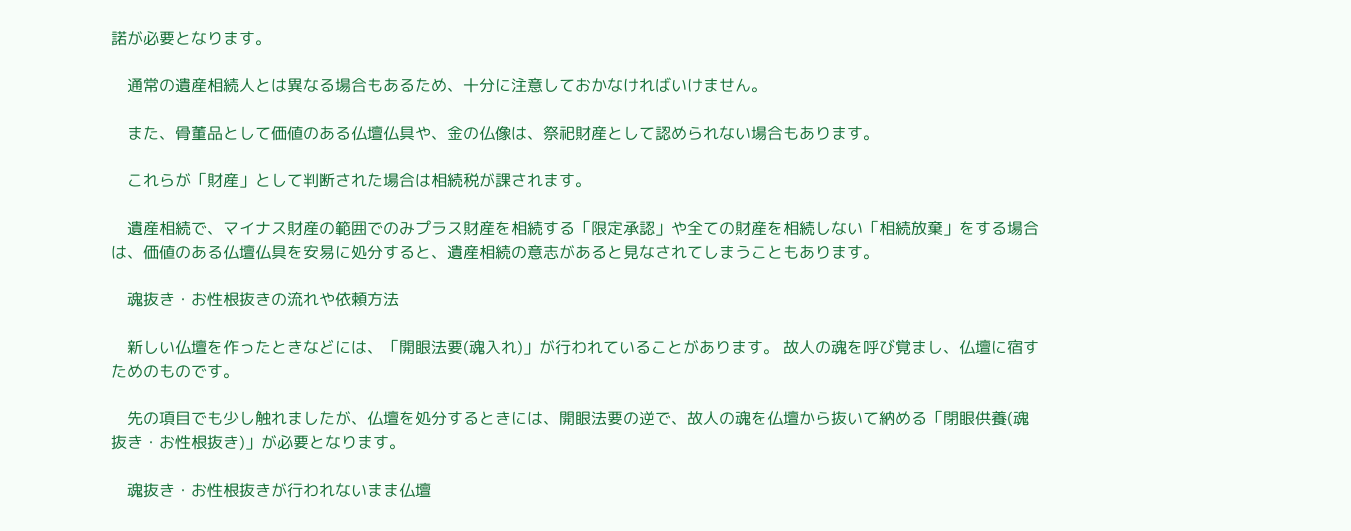諾が必要となります。

    通常の遺産相続人とは異なる場合もあるため、十分に注意しておかなければいけません。

    また、骨董品として価値のある仏壇仏具や、金の仏像は、祭祀財産として認められない場合もあります。

    これらが「財産」として判断された場合は相続税が課されます。

    遺産相続で、マイナス財産の範囲でのみプラス財産を相続する「限定承認」や全ての財産を相続しない「相続放棄」をする場合は、価値のある仏壇仏具を安易に処分すると、遺産相続の意志があると見なされてしまうこともあります。

    魂抜き・お性根抜きの流れや依頼方法

    新しい仏壇を作ったときなどには、「開眼法要(魂入れ)」が行われていることがあります。 故人の魂を呼び覚まし、仏壇に宿すためのものです。

    先の項目でも少し触れましたが、仏壇を処分するときには、開眼法要の逆で、故人の魂を仏壇から抜いて納める「閉眼供養(魂抜き・お性根抜き)」が必要となります。

    魂抜き・お性根抜きが行われないまま仏壇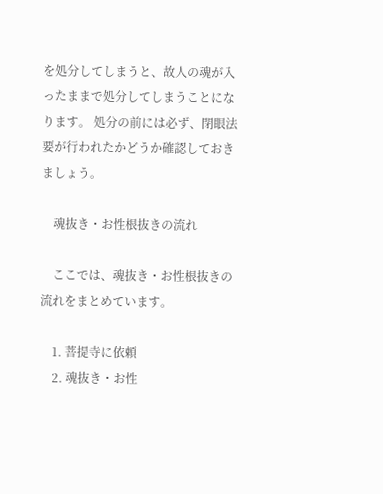を処分してしまうと、故人の魂が入ったままで処分してしまうことになります。 処分の前には必ず、閉眼法要が行われたかどうか確認しておきましょう。

    魂抜き・お性根抜きの流れ

    ここでは、魂抜き・お性根抜きの流れをまとめています。

    1. 菩提寺に依頼
    2. 魂抜き・お性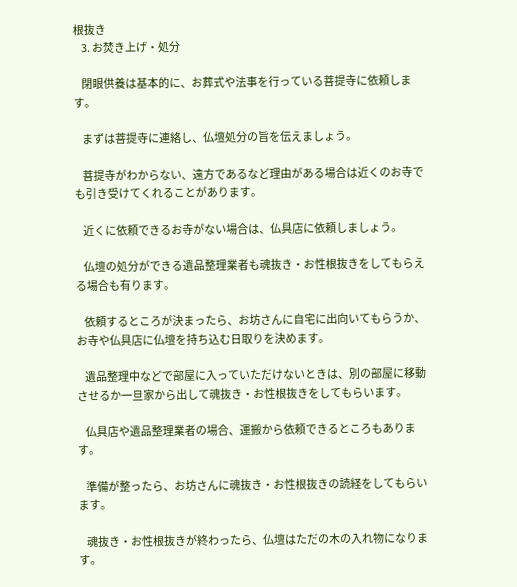根抜き
    3. お焚き上げ・処分

    閉眼供養は基本的に、お葬式や法事を行っている菩提寺に依頼します。

    まずは菩提寺に連絡し、仏壇処分の旨を伝えましょう。

    菩提寺がわからない、遠方であるなど理由がある場合は近くのお寺でも引き受けてくれることがあります。

    近くに依頼できるお寺がない場合は、仏具店に依頼しましょう。

    仏壇の処分ができる遺品整理業者も魂抜き・お性根抜きをしてもらえる場合も有ります。

    依頼するところが決まったら、お坊さんに自宅に出向いてもらうか、お寺や仏具店に仏壇を持ち込む日取りを決めます。

    遺品整理中などで部屋に入っていただけないときは、別の部屋に移動させるか一旦家から出して魂抜き・お性根抜きをしてもらいます。

    仏具店や遺品整理業者の場合、運搬から依頼できるところもあります。

    準備が整ったら、お坊さんに魂抜き・お性根抜きの読経をしてもらいます。

    魂抜き・お性根抜きが終わったら、仏壇はただの木の入れ物になります。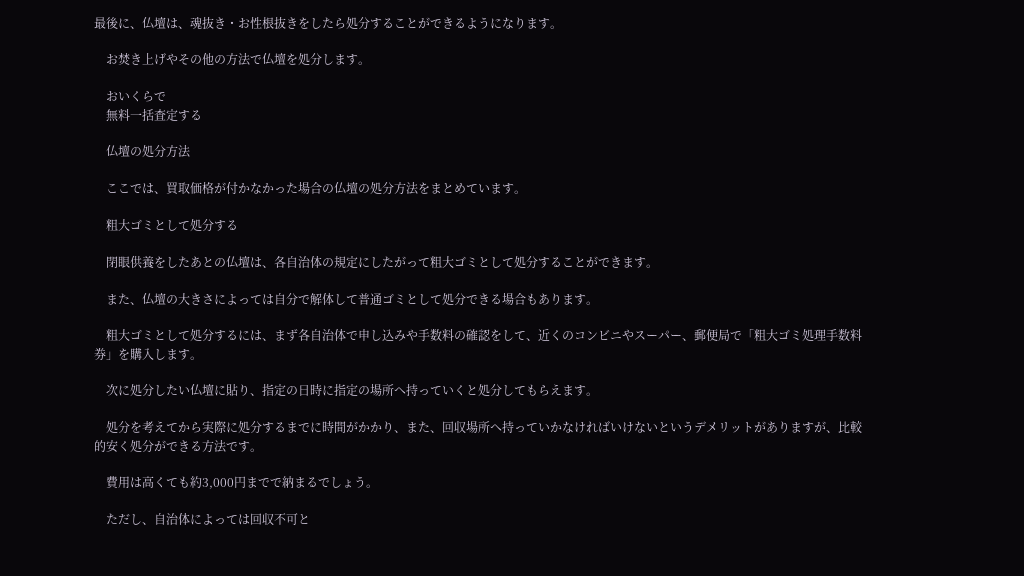最後に、仏壇は、魂抜き・お性根抜きをしたら処分することができるようになります。

    お焚き上げやその他の方法で仏壇を処分します。

    おいくらで
    無料一括査定する

    仏壇の処分方法

    ここでは、買取価格が付かなかった場合の仏壇の処分方法をまとめています。

    粗大ゴミとして処分する

    閉眼供養をしたあとの仏壇は、各自治体の規定にしたがって粗大ゴミとして処分することができます。

    また、仏壇の大きさによっては自分で解体して普通ゴミとして処分できる場合もあります。

    粗大ゴミとして処分するには、まず各自治体で申し込みや手数料の確認をして、近くのコンビニやスーパー、郵便局で「粗大ゴミ処理手数料券」を購入します。

    次に処分したい仏壇に貼り、指定の日時に指定の場所へ持っていくと処分してもらえます。

    処分を考えてから実際に処分するまでに時間がかかり、また、回収場所へ持っていかなければいけないというデメリットがありますが、比較的安く処分ができる方法です。

    費用は高くても約3,000円までで納まるでしょう。

    ただし、自治体によっては回収不可と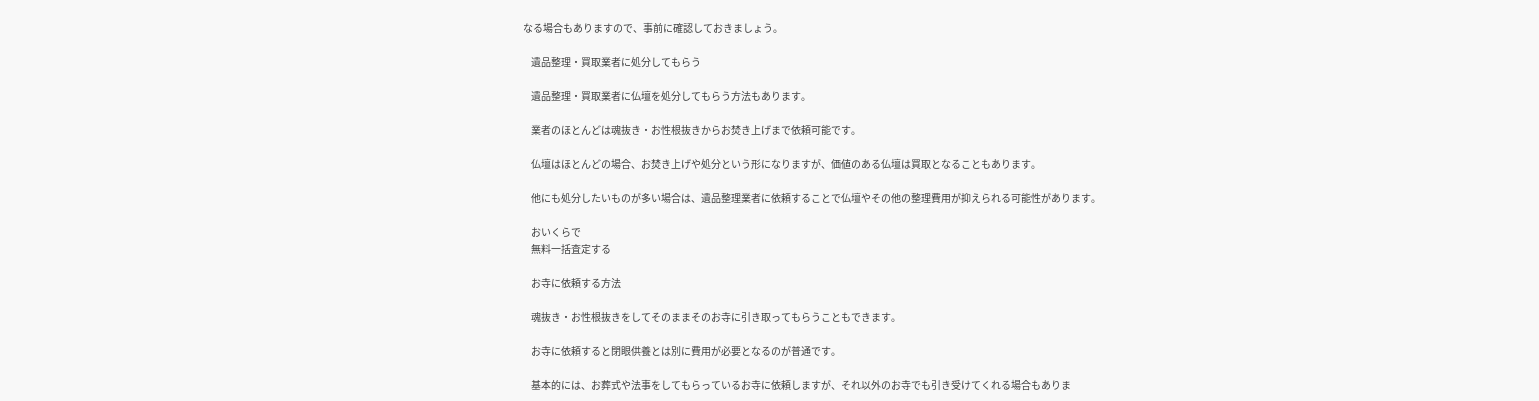なる場合もありますので、事前に確認しておきましょう。

    遺品整理・買取業者に処分してもらう

    遺品整理・買取業者に仏壇を処分してもらう方法もあります。

    業者のほとんどは魂抜き・お性根抜きからお焚き上げまで依頼可能です。

    仏壇はほとんどの場合、お焚き上げや処分という形になりますが、価値のある仏壇は買取となることもあります。

    他にも処分したいものが多い場合は、遺品整理業者に依頼することで仏壇やその他の整理費用が抑えられる可能性があります。

    おいくらで
    無料一括査定する

    お寺に依頼する方法

    魂抜き・お性根抜きをしてそのままそのお寺に引き取ってもらうこともできます。

    お寺に依頼すると閉眼供養とは別に費用が必要となるのが普通です。

    基本的には、お葬式や法事をしてもらっているお寺に依頼しますが、それ以外のお寺でも引き受けてくれる場合もありま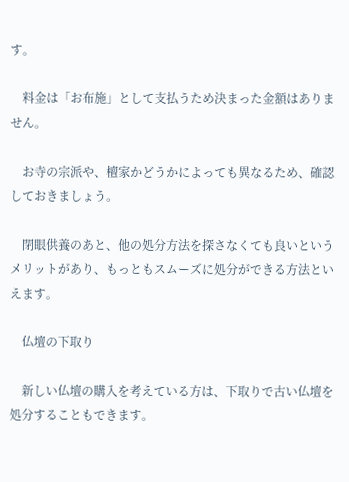す。

    料金は「お布施」として支払うため決まった金額はありません。

    お寺の宗派や、檀家かどうかによっても異なるため、確認しておきましょう。

    閉眼供養のあと、他の処分方法を探さなくても良いというメリットがあり、もっともスムーズに処分ができる方法といえます。

    仏壇の下取り

    新しい仏壇の購入を考えている方は、下取りで古い仏壇を処分することもできます。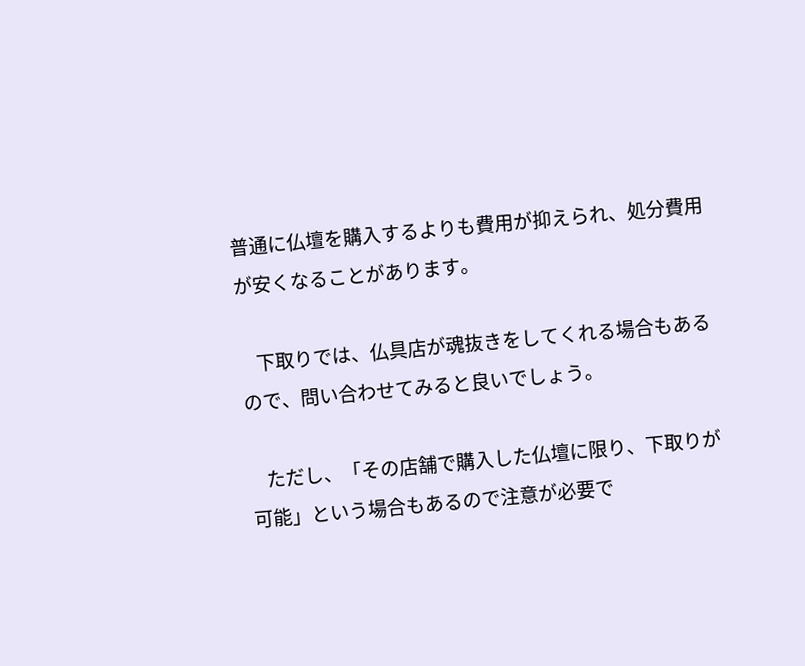普通に仏壇を購入するよりも費用が抑えられ、処分費用が安くなることがあります。

    下取りでは、仏具店が魂抜きをしてくれる場合もあるので、問い合わせてみると良いでしょう。

    ただし、「その店舗で購入した仏壇に限り、下取りが可能」という場合もあるので注意が必要で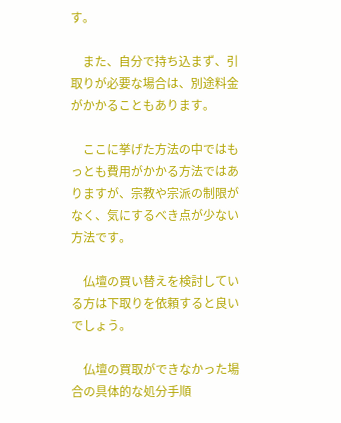す。

    また、自分で持ち込まず、引取りが必要な場合は、別途料金がかかることもあります。

    ここに挙げた方法の中ではもっとも費用がかかる方法ではありますが、宗教や宗派の制限がなく、気にするべき点が少ない方法です。

    仏壇の買い替えを検討している方は下取りを依頼すると良いでしょう。

    仏壇の買取ができなかった場合の具体的な処分手順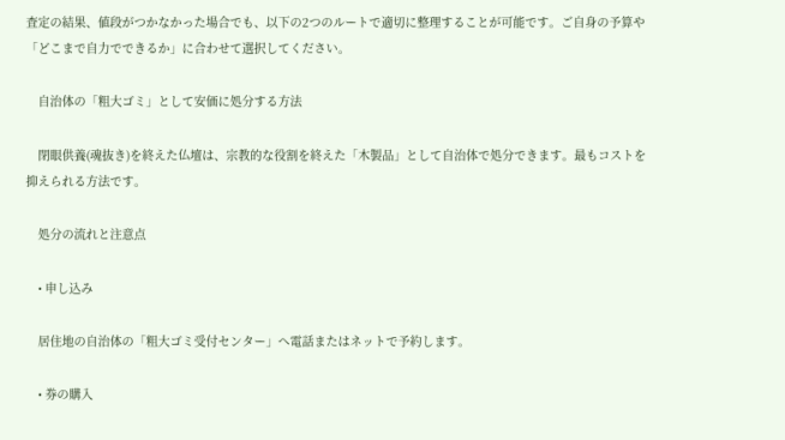査定の結果、値段がつかなかった場合でも、以下の2つのルートで適切に整理することが可能です。ご自身の予算や「どこまで自力でできるか」に合わせて選択してください。

    自治体の「粗大ゴミ」として安価に処分する方法

    閉眼供養(魂抜き)を終えた仏壇は、宗教的な役割を終えた「木製品」として自治体で処分できます。最もコストを抑えられる方法です。

    処分の流れと注意点

    • 申し込み

    居住地の自治体の「粗大ゴミ受付センター」へ電話またはネットで予約します。

    • 券の購入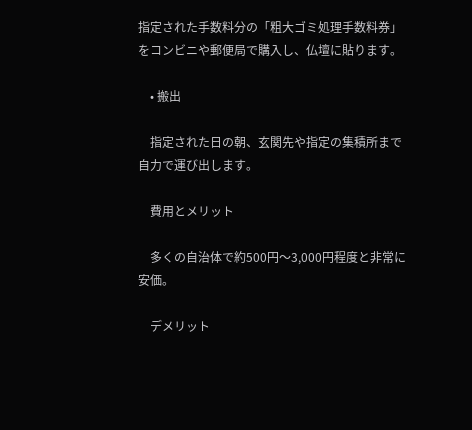指定された手数料分の「粗大ゴミ処理手数料券」をコンビニや郵便局で購入し、仏壇に貼ります。

    • 搬出

    指定された日の朝、玄関先や指定の集積所まで自力で運び出します。

    費用とメリット

    多くの自治体で約500円〜3,000円程度と非常に安価。

    デメリット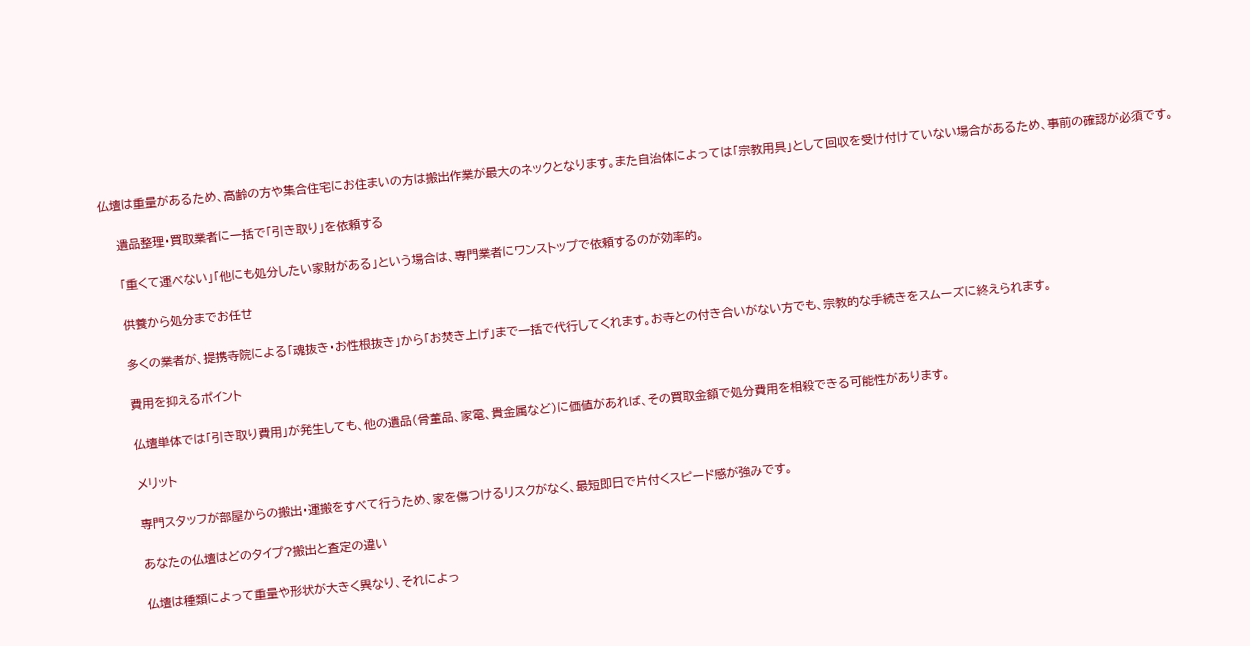仏壇は重量があるため、高齢の方や集合住宅にお住まいの方は搬出作業が最大のネックとなります。また自治体によっては「宗教用具」として回収を受け付けていない場合があるため、事前の確認が必須です。

    遺品整理・買取業者に一括で「引き取り」を依頼する

    「重くて運べない」「他にも処分したい家財がある」という場合は、専門業者にワンストップで依頼するのが効率的。

    供養から処分までお任せ

    多くの業者が、提携寺院による「魂抜き・お性根抜き」から「お焚き上げ」まで一括で代行してくれます。お寺との付き合いがない方でも、宗教的な手続きをスムーズに終えられます。

    費用を抑えるポイント

    仏壇単体では「引き取り費用」が発生しても、他の遺品(骨董品、家電、貴金属など)に価値があれば、その買取金額で処分費用を相殺できる可能性があります。

    メリット

    専門スタッフが部屋からの搬出・運搬をすべて行うため、家を傷つけるリスクがなく、最短即日で片付くスピード感が強みです。

    あなたの仏壇はどのタイプ?搬出と査定の違い

    仏壇は種類によって重量や形状が大きく異なり、それによっ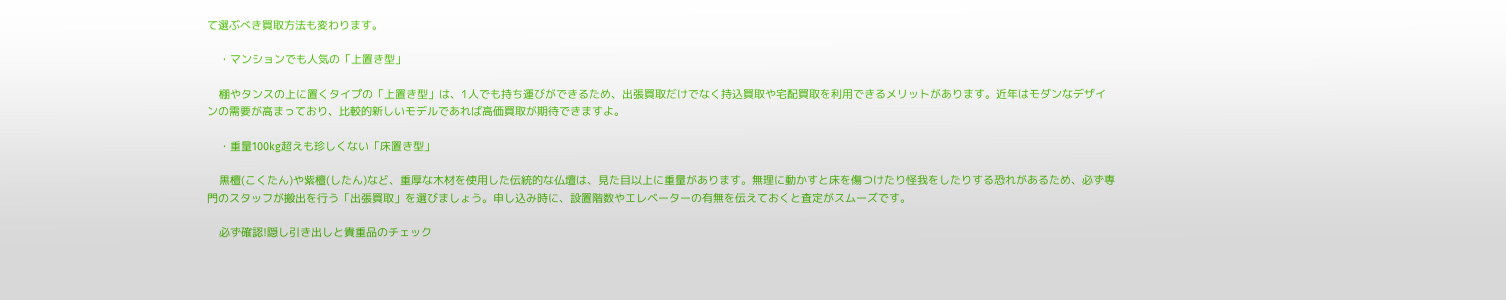て選ぶべき買取方法も変わります。

    ・マンションでも人気の「上置き型」

    棚やタンスの上に置くタイプの「上置き型」は、1人でも持ち運びができるため、出張買取だけでなく持込買取や宅配買取を利用できるメリットがあります。近年はモダンなデザインの需要が高まっており、比較的新しいモデルであれば高価買取が期待できますよ。

    ・重量100kg超えも珍しくない「床置き型」

    黒檀(こくたん)や紫檀(したん)など、重厚な木材を使用した伝統的な仏壇は、見た目以上に重量があります。無理に動かすと床を傷つけたり怪我をしたりする恐れがあるため、必ず専門のスタッフが搬出を行う「出張買取」を選びましょう。申し込み時に、設置階数やエレベーターの有無を伝えておくと査定がスムーズです。

    必ず確認!隠し引き出しと貴重品のチェック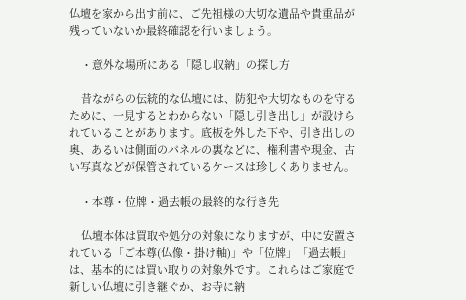仏壇を家から出す前に、ご先祖様の大切な遺品や貴重品が残っていないか最終確認を行いましょう。

    ・意外な場所にある「隠し収納」の探し方

    昔ながらの伝統的な仏壇には、防犯や大切なものを守るために、一見するとわからない「隠し引き出し」が設けられていることがあります。底板を外した下や、引き出しの奥、あるいは側面のパネルの裏などに、権利書や現金、古い写真などが保管されているケースは珍しくありません。

    ・本尊・位牌・過去帳の最終的な行き先

    仏壇本体は買取や処分の対象になりますが、中に安置されている「ご本尊(仏像・掛け軸)」や「位牌」「過去帳」は、基本的には買い取りの対象外です。これらはご家庭で新しい仏壇に引き継ぐか、お寺に納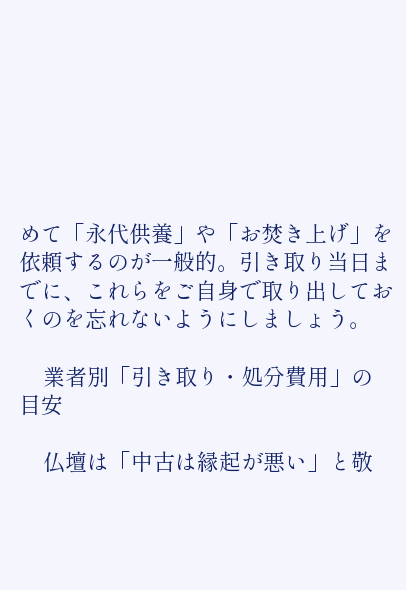めて「永代供養」や「お焚き上げ」を依頼するのが一般的。引き取り当日までに、これらをご自身で取り出しておくのを忘れないようにしましょう。

    業者別「引き取り・処分費用」の目安

    仏壇は「中古は縁起が悪い」と敬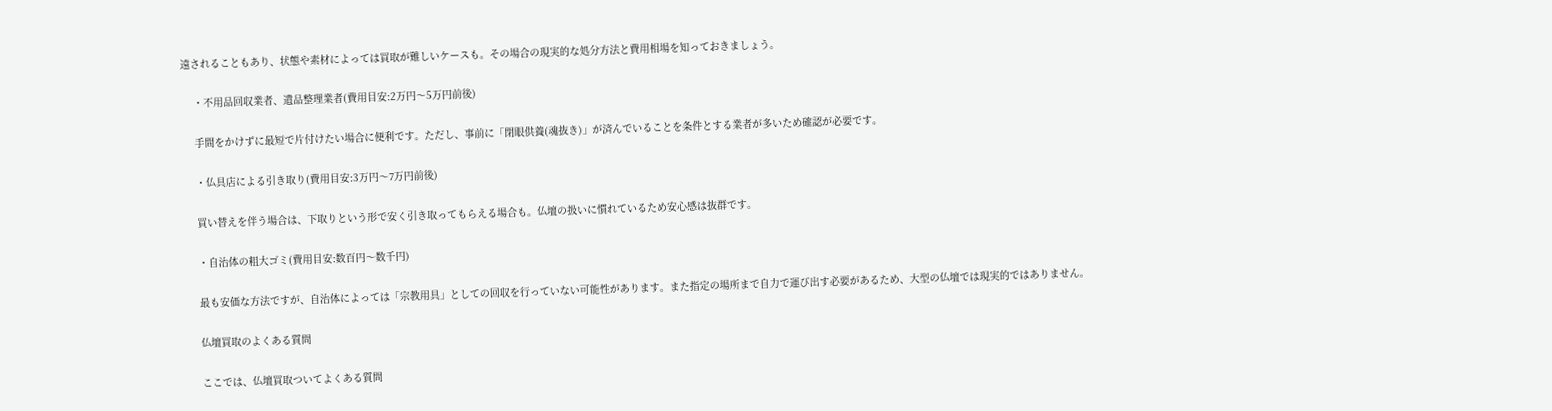遠されることもあり、状態や素材によっては買取が難しいケースも。その場合の現実的な処分方法と費用相場を知っておきましょう。

    ・不用品回収業者、遺品整理業者(費用目安:2万円〜5万円前後)

    手間をかけずに最短で片付けたい場合に便利です。ただし、事前に「閉眼供養(魂抜き)」が済んでいることを条件とする業者が多いため確認が必要です。

    ・仏具店による引き取り(費用目安:3万円〜7万円前後)

    買い替えを伴う場合は、下取りという形で安く引き取ってもらえる場合も。仏壇の扱いに慣れているため安心感は抜群です。

    ・自治体の粗大ゴミ(費用目安:数百円〜数千円)

    最も安価な方法ですが、自治体によっては「宗教用具」としての回収を行っていない可能性があります。また指定の場所まで自力で運び出す必要があるため、大型の仏壇では現実的ではありません。

    仏壇買取のよくある質問

    ここでは、仏壇買取ついてよくある質問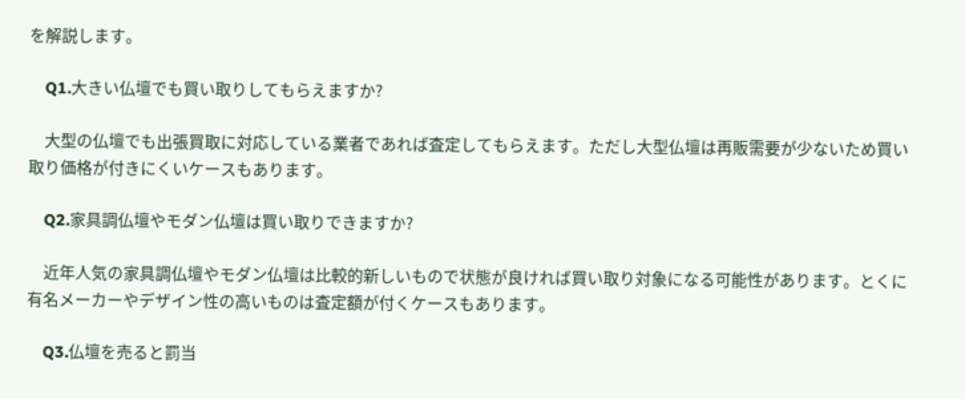を解説します。

    Q1.大きい仏壇でも買い取りしてもらえますか?

    大型の仏壇でも出張買取に対応している業者であれば査定してもらえます。ただし大型仏壇は再販需要が少ないため買い取り価格が付きにくいケースもあります。

    Q2.家具調仏壇やモダン仏壇は買い取りできますか?

    近年人気の家具調仏壇やモダン仏壇は比較的新しいもので状態が良ければ買い取り対象になる可能性があります。とくに有名メーカーやデザイン性の高いものは査定額が付くケースもあります。

    Q3.仏壇を売ると罰当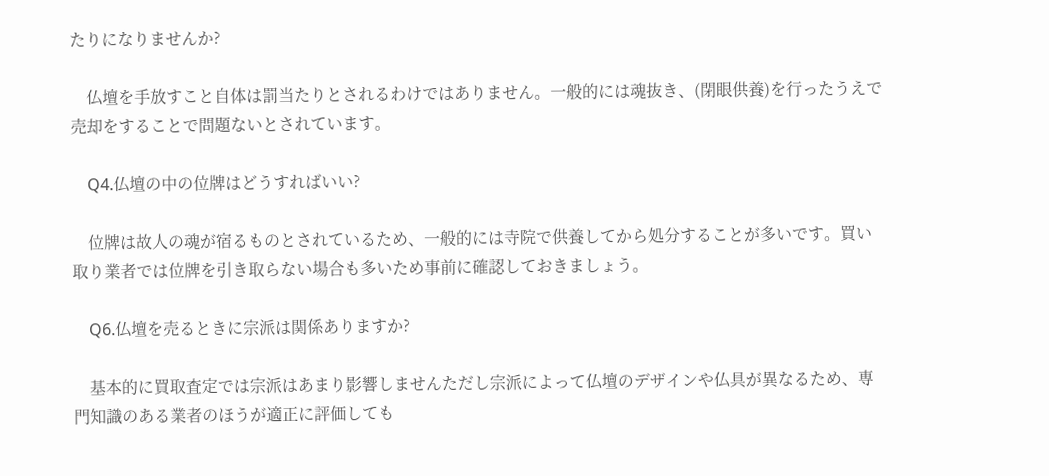たりになりませんか?

    仏壇を手放すこと自体は罰当たりとされるわけではありません。一般的には魂抜き、(閉眼供養)を行ったうえで売却をすることで問題ないとされています。

    Q4.仏壇の中の位牌はどうすればいい?

    位牌は故人の魂が宿るものとされているため、一般的には寺院で供養してから処分することが多いです。買い取り業者では位牌を引き取らない場合も多いため事前に確認しておきましょう。

    Q6.仏壇を売るときに宗派は関係ありますか?

    基本的に買取査定では宗派はあまり影響しませんただし宗派によって仏壇のデザインや仏具が異なるため、専門知識のある業者のほうが適正に評価しても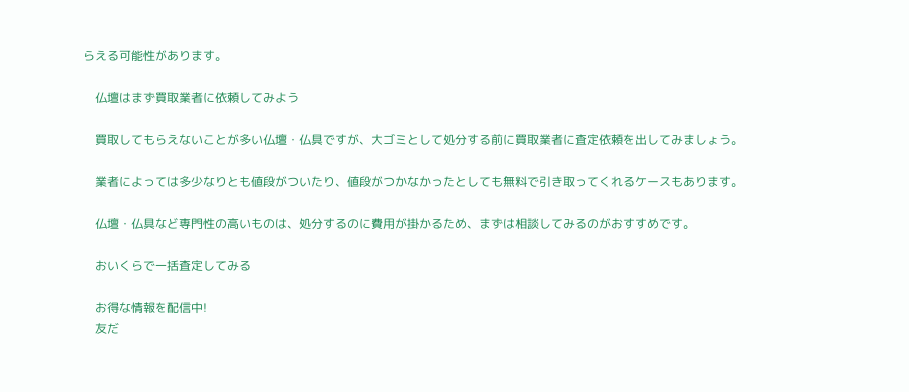らえる可能性があります。

    仏壇はまず買取業者に依頼してみよう

    買取してもらえないことが多い仏壇・仏具ですが、大ゴミとして処分する前に買取業者に査定依頼を出してみましょう。

    業者によっては多少なりとも値段がついたり、値段がつかなかったとしても無料で引き取ってくれるケースもあります。

    仏壇・仏具など専門性の高いものは、処分するのに費用が掛かるため、まずは相談してみるのがおすすめです。

    おいくらで一括査定してみる

    お得な情報を配信中!
    友だ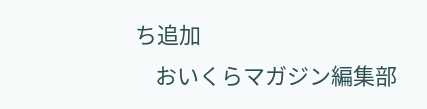ち追加
    おいくらマガジン編集部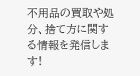不用品の買取や処分、捨て方に関する情報を発信します!